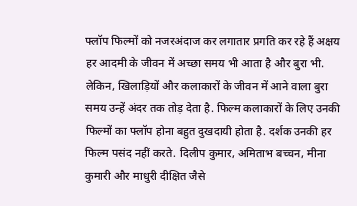फ्लॉप फिल्मों को नजरअंदाज कर लगातार प्रगति कर रहे हैं अक्षय
हर आदमी के जीवन में अच्छा समय भी आता है और बुरा भी. लेकिन, खिलाड़ियों और कलाकारों के जीवन में आने वाला बुरा समय उन्हें अंदर तक तोड़ देता है. फिल्म कलाकारों के लिए उनकी फिल्मों का फ्लॉप होना बहुत दुखदायी होता है. दर्शक उनकी हर फिल्म पसंद नहीं करते. दिलीप कुमार, अमिताभ बच्चन, मीना कुमारी और माधुरी दीक्षित जैसे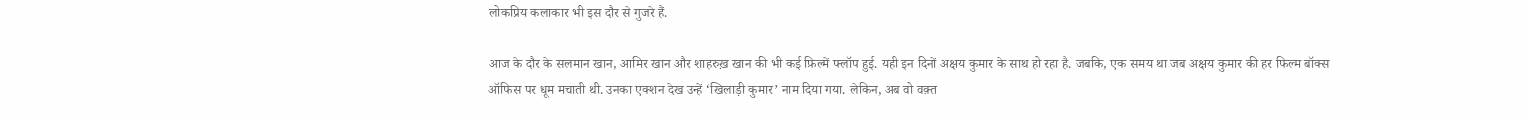लोकप्रिय कलाकार भी इस दौर से गुजरे हैं.

आज के दौर के सलमान खान, आमिर खान और शाहरुख़ खान की भी कई फ़िल्में फ्लॉप हुई. यही इन दिनों अक्षय कुमार के साथ हो रहा है. जबकि, एक समय था जब अक्षय कुमार की हर फिल्म बॉक्स ऑफिस पर धूम मचाती थी. उनका एक्शन देख उन्हें ‘खिलाड़ी कुमार’ नाम दिया गया. लेकिन, अब वो वक़्त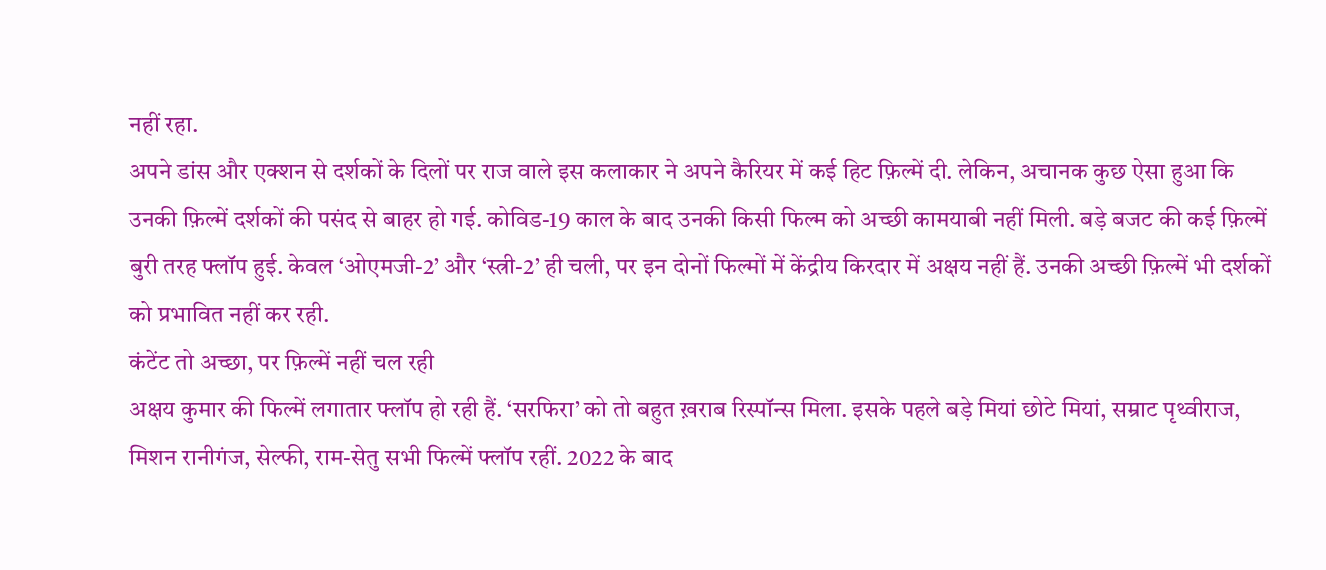नहीं रहा.
अपने डांस और एक्शन से दर्शकों के दिलों पर राज वाले इस कलाकार ने अपने कैरियर में कई हिट फ़िल्में दी. लेकिन, अचानक कुछ ऐसा हुआ कि उनकी फ़िल्में दर्शकों की पसंद से बाहर हो गई. कोविड-19 काल के बाद उनकी किसी फिल्म को अच्छी कामयाबी नहीं मिली. बड़े बजट की कई फ़िल्में बुरी तरह फ्लॉप हुई. केवल ‘ओएमजी-2’ और ‘स्त्री-2’ ही चली, पर इन दोनों फिल्मों में केंद्रीय किरदार में अक्षय नहीं हैं. उनकी अच्छी फ़िल्में भी दर्शकों को प्रभावित नहीं कर रही.
कंटेंट तो अच्छा, पर फ़िल्में नहीं चल रही
अक्षय कुमार की फिल्में लगातार फ्लॉप हो रही हैं. ‘सरफिरा’ को तो बहुत ख़राब रिस्पॉन्स मिला. इसके पहले बड़े मियां छोटे मियां, सम्राट पृथ्वीराज, मिशन रानीगंज, सेल्फी, राम-सेतु सभी फिल्में फ्लॉप रहीं. 2022 के बाद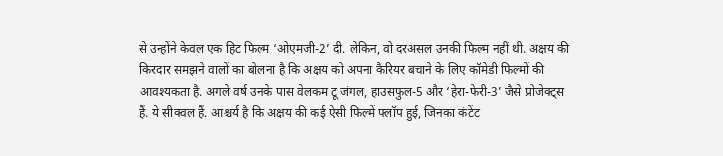से उन्होंने केवल एक हिट फिल्म ‘ओएमजी-2’ दी. लेकिन, वो दरअसल उनकी फिल्म नहीं थी. अक्षय की किरदार समझने वालों का बोलना है कि अक्षय को अपना कैरियर बचाने के लिए कॉमेडी फिल्मों की आवश्यकता है. अगले वर्ष उनके पास वेलकम टू जंगल, हाउसफुल-5 और ‘हेरा-फेरी-3’ जैसे प्रोजेक्ट्स हैं. ये सीक्वल हैं. आश्चर्य है कि अक्षय की कई ऐसी फिल्में फ्लॉप हुई, जिनका कंटेंट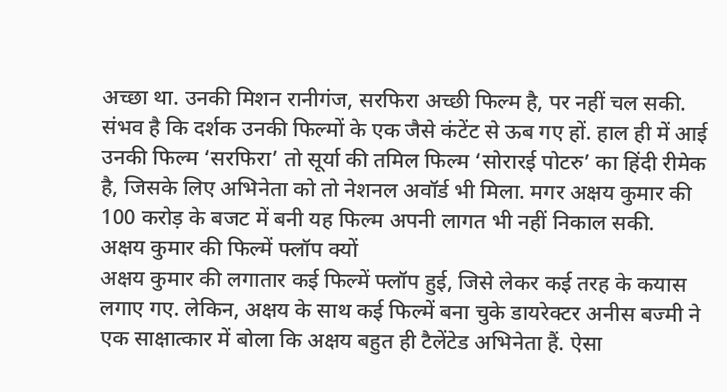अच्छा था. उनकी मिशन रानीगंज, सरफिरा अच्छी फिल्म है, पर नहीं चल सकी. संभव है कि दर्शक उनकी फिल्मों के एक जैसे कंटेंट से ऊब गए हों. हाल ही में आई उनकी फिल्म ‘सरफिरा’ तो सूर्या की तमिल फिल्म ‘सोरारई पोटरु’ का हिंदी रीमेक है, जिसके लिए अभिनेता को तो नेशनल अवॉर्ड भी मिला. मगर अक्षय कुमार की 100 करोड़ के बजट में बनी यह फिल्म अपनी लागत भी नहीं निकाल सकी.
अक्षय कुमार की फिल्में फ्लॉप क्यों
अक्षय कुमार की लगातार कई फिल्में फ्लॉप हुई, जिसे लेकर कई तरह के कयास लगाए गए. लेकिन, अक्षय के साथ कई फिल्में बना चुके डायरेक्टर अनीस बज्मी ने एक साक्षात्कार में बोला कि अक्षय बहुत ही टैलेंटेड अभिनेता हैं. ऐसा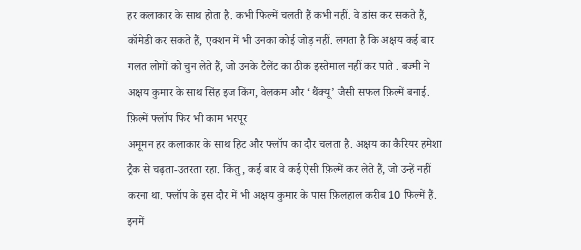हर कलाकार के साथ होता है. कभी फिल्में चलती हैं कभी नहीं. वे डांस कर सकते हैं, कॉमेडी कर सकते हैं, एक्शन में भी उनका कोई जोड़ नहीं. लगता है कि अक्षय कई बार गलत लोगों को चुन लेते हैं, जो उनके टैलेंट का ठीक इस्तेमाल नहीं कर पाते . बज्मी ने अक्षय कुमार के साथ सिंह इज किंग, वेलकम और ‘थैंक्यू’ जैसी सफल फ़िल्में बनाई.
फ़िल्में फ्लॉप फिर भी काम भरपूर
अमूमन हर कलाकार के साथ हिट और फ्लॉप का दौर चलता है. अक्षय का कैरियर हमेशा ट्रैक से चढ़ता-उतरता रहा. किंतु, कई बार वे कई ऐसी फ़िल्में कर लेते हैं, जो उन्हें नहीं करना था. फ्लॉप के इस दौर में भी अक्षय कुमार के पास फ़िलहाल करीब 10 फिल्में हैं. इनमें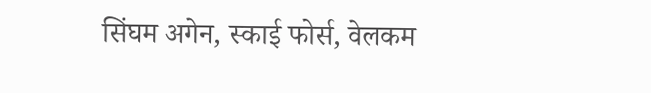सिंघम अगेन, स्काई फोर्स, वेलकम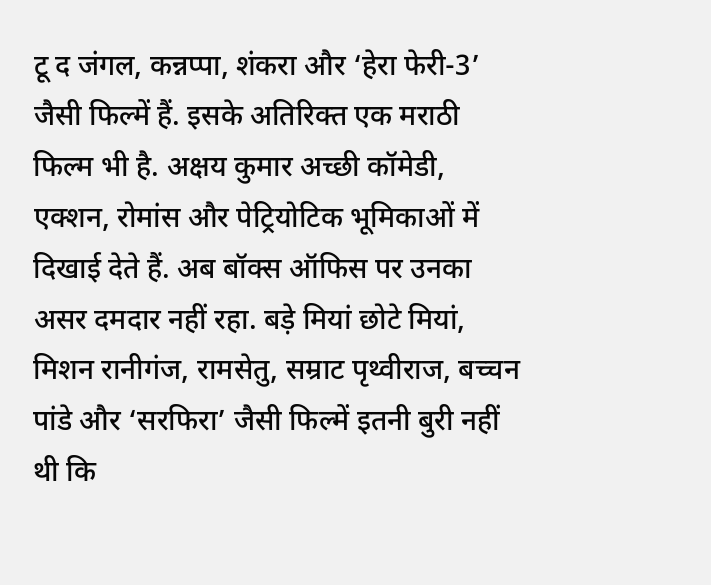टू द जंगल, कन्नप्पा, शंकरा और ‘हेरा फेरी-3’ जैसी फिल्में हैं. इसके अतिरिक्त एक मराठी फिल्म भी है. अक्षय कुमार अच्छी कॉमेडी, एक्शन, रोमांस और पेट्रियोटिक भूमिकाओं में दिखाई देते हैं. अब बॉक्स ऑफिस पर उनका असर दमदार नहीं रहा. बड़े मियां छोटे मियां, मिशन रानीगंज, रामसेतु, सम्राट पृथ्वीराज, बच्चन पांडे और ‘सरफिरा’ जैसी फिल्में इतनी बुरी नहीं थी कि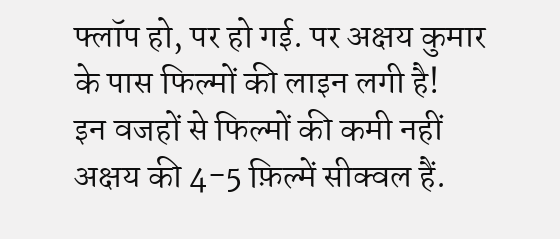फ्लॉप हो, पर हो गई. पर अक्षय कुमार के पास फिल्मों की लाइन लगी है!
इन वजहों से फिल्मों की कमी नहीं
अक्षय की 4-5 फ़िल्में सीक्वल हैं.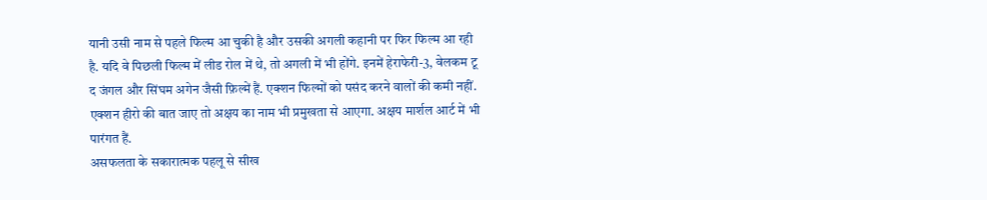यानी उसी नाम से पहले फिल्म आ चुकी है और उसकी अगली कहानी पर फिर फिल्म आ रही है. यदि वे पिछली फिल्म में लीड रोल में थे, तो अगली में भी होंगे. इनमें हेराफेरी-3, वेलकम टू द जंगल और सिंघम अगेन जैसी फ़िल्में हैं. एक्शन फिल्मों को पसंद करने वालों की कमी नहीं. एक्शन हीरो की बात जाए तो अक्षय का नाम भी प्रमुखता से आएगा. अक्षय मार्शल आर्ट में भी पारंगत हैं.
असफलता के सकारात्मक पहलू से सीख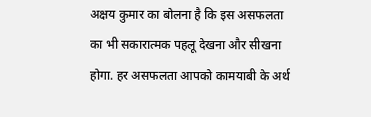अक्षय कुमार का बोलना है कि इस असफलता का भी सकारात्मक पहलू देखना और सीखना होगा. हर असफलता आपको कामयाबी के अर्थ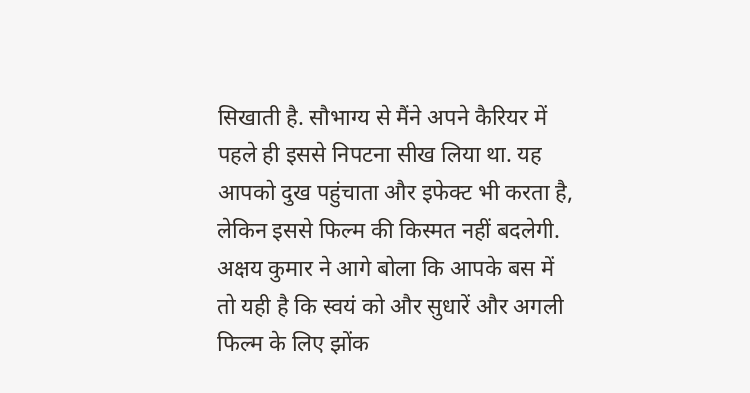सिखाती है. सौभाग्य से मैंने अपने कैरियर में पहले ही इससे निपटना सीख लिया था. यह आपको दुख पहुंचाता और इफेक्ट भी करता है, लेकिन इससे फिल्म की किस्मत नहीं बदलेगी. अक्षय कुमार ने आगे बोला कि आपके बस में तो यही है कि स्वयं को और सुधारें और अगली फिल्म के लिए झोंक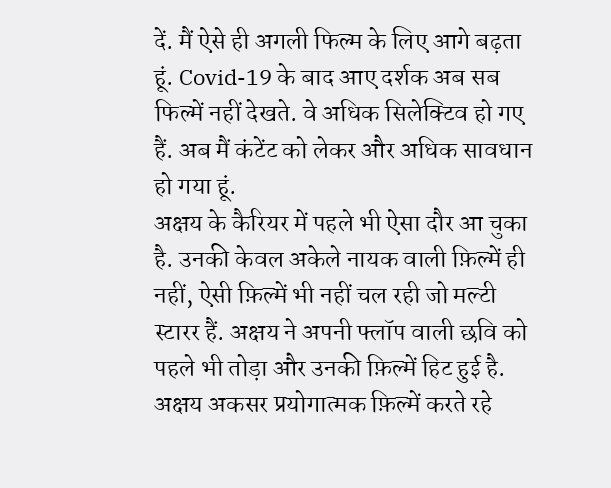दें. मैं ऐसे ही अगली फिल्म के लिए आगे बढ़ता हूं. Covid-19 के बाद आए दर्शक अब सब फिल्में नहीं देखते. वे अधिक सिलेक्टिव हो गए हैं. अब मैं कंटेंट को लेकर और अधिक सावधान हो गया हूं.
अक्षय के कैरियर में पहले भी ऐसा दौर आ चुका है. उनकी केवल अकेले नायक वाली फ़िल्में ही नहीं, ऐसी फ़िल्में भी नहीं चल रही जो मल्टी स्टारर हैं. अक्षय ने अपनी फ्लॉप वाली छवि को पहले भी तोड़ा और उनकी फ़िल्में हिट हुई है. अक्षय अकसर प्रयोगात्मक फ़िल्में करते रहे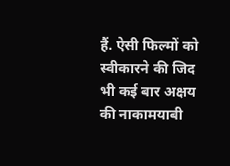हैं. ऐसी फिल्मों को स्वीकारने की जिद भी कई बार अक्षय की नाकामयाबी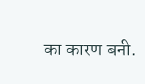का कारण बनी.